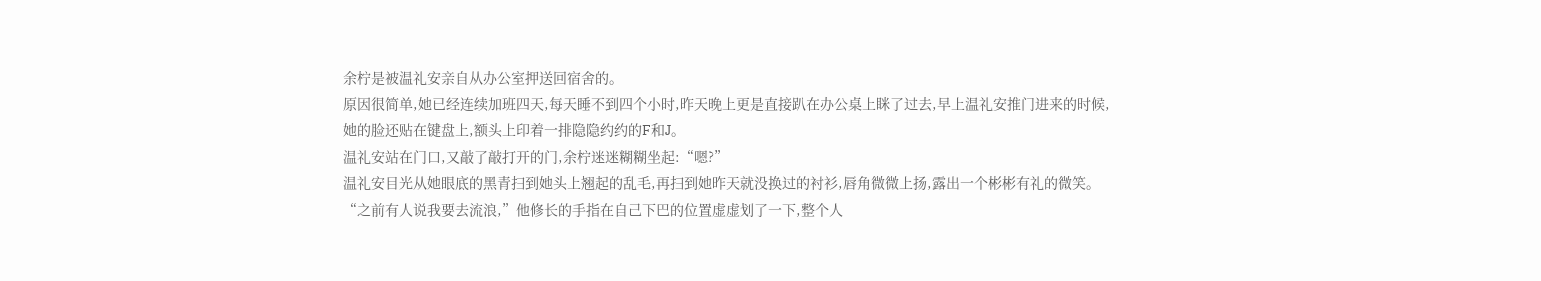余柠是被温礼安亲自从办公室押送回宿舍的。
原因很简单,她已经连续加班四天,每天睡不到四个小时,昨天晚上更是直接趴在办公桌上眯了过去,早上温礼安推门进来的时候,她的脸还贴在键盘上,额头上印着一排隐隐约约的F和J。
温礼安站在门口,又敲了敲打开的门,余柠迷迷糊糊坐起:“嗯?”
温礼安目光从她眼底的黑青扫到她头上翘起的乱毛,再扫到她昨天就没换过的衬衫,唇角微微上扬,露出一个彬彬有礼的微笑。
“之前有人说我要去流浪,”他修长的手指在自己下巴的位置虚虚划了一下,整个人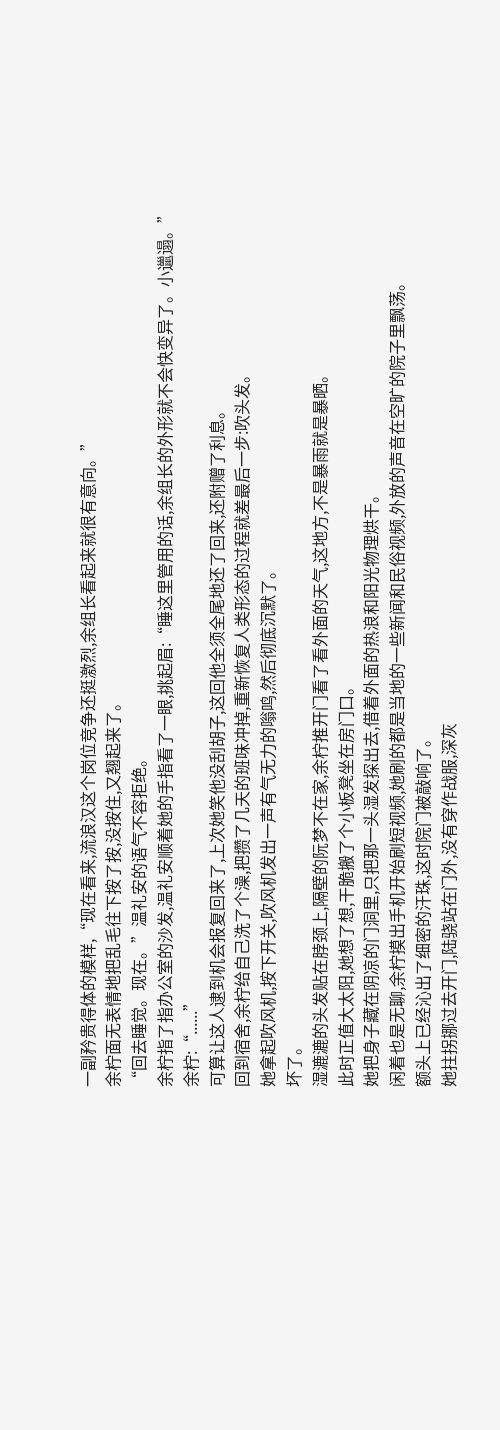一副矜贵得体的模样,“现在看来,流浪汉这个岗位竞争还挺激烈,余组长看起来就很有意向。”
余柠面无表情地把乱毛往下按了按,没按住,又翘起来了。
“回去睡觉。现在。”温礼安的语气不容拒绝。
余柠指了指办公室的沙发,温礼安顺着她的手指看了一眼,挑起眉:“睡这里管用的话,余组长的外形就不会快变异了。小邋遢。”
余柠:“......”
可算让这人逮到机会报复回来了,上次她笑他没刮胡子,这回他全须全尾地还了回来,还附赠了利息。
回到宿舍,余柠给自己洗了个澡,把攒了几天的班味冲掉,重新恢复人类形态的过程就差最后一步:吹头发。
她拿起吹风机,按下开关,吹风机发出一声有气无力的嗡鸣,然后彻底沉默了。
坏了。
湿漉漉的头发贴在脖颈上,隔壁的阮梦不在家,余柠推开门看了看外面的天气,这地方,不是暴雨就是暴晒。
此时正值大太阳,她想了想,干脆搬了个小板凳坐在房门口。
她把身子藏在阴凉的门洞里,只把那一头湿发探出去,借着外面的热浪和阳光物理烘干。
闲着也是无聊,余柠摸出手机开始刷短视频,她刷的都是当地的一些新闻和民俗视频,外放的声音在空旷的院子里飘荡。
额头上已经沁出了细密的汗珠,这时院门被敲响了。
她拄拐挪过去开门,陆骁站在门外,没有穿作战服,深灰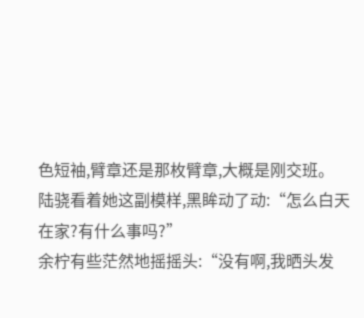色短袖,臂章还是那枚臂章,大概是刚交班。
陆骁看着她这副模样,黑眸动了动:“怎么白天在家?有什么事吗?”
余柠有些茫然地摇摇头:“没有啊,我晒头发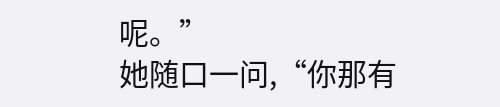呢。”
她随口一问,“你那有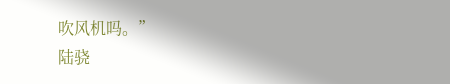吹风机吗。”
陆骁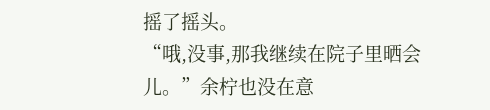摇了摇头。
“哦,没事,那我继续在院子里晒会儿。”余柠也没在意